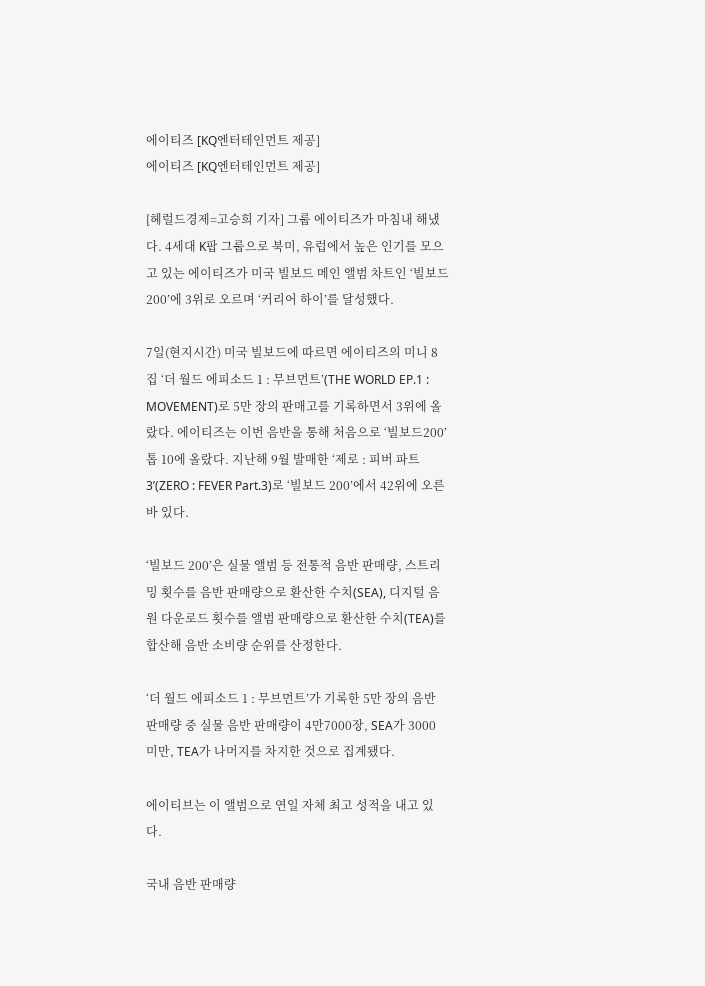에이티즈 [KQ엔터테인먼트 제공]
에이티즈 [KQ엔터테인먼트 제공]

[헤럴드경제=고승희 기자] 그룹 에이티즈가 마침내 해냈다. 4세대 K팝 그룹으로 북미, 유럽에서 높은 인기를 모으고 있는 에이티즈가 미국 빌보드 메인 앨범 차트인 ‘빌보드 200’에 3위로 오르며 ‘커리어 하이’를 달성했다.

7일(현지시간) 미국 빌보드에 따르면 에이티즈의 미니 8집 ‘더 월드 에피소드 1 : 무브먼트’(THE WORLD EP.1 : MOVEMENT)로 5만 장의 판매고를 기록하면서 3위에 올랐다. 에이티즈는 이번 음반을 통해 처음으로 ‘빌보드200’ 톱 10에 올랐다. 지난해 9월 발매한 ‘제로 : 피버 파트 3’(ZERO : FEVER Part.3)로 ‘빌보드 200’에서 42위에 오른 바 있다.

‘빌보드 200’은 실물 앨범 등 전통적 음반 판매량, 스트리밍 횟수를 음반 판매량으로 환산한 수치(SEA), 디지털 음원 다운로드 횟수를 앨범 판매량으로 환산한 수치(TEA)를 합산해 음반 소비량 순위를 산정한다.

‘더 월드 에피소드 1 : 무브먼트’가 기록한 5만 장의 음반 판매량 중 실물 음반 판매량이 4만7000장, SEA가 3000 미만, TEA가 나머지를 차지한 것으로 집계됐다.

에이티브는 이 앨범으로 연일 자체 최고 성적을 내고 있다.

국내 음반 판매량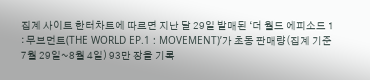집계 사이트 한터차트에 따르면 지난 달 29일 발매된 ‘더 월드 에피소드 1 : 무브먼트(THE WORLD EP.1 : MOVEMENT)’가 초동 판매량(집계 기준 7월 29일~8월 4일) 93만 장을 기록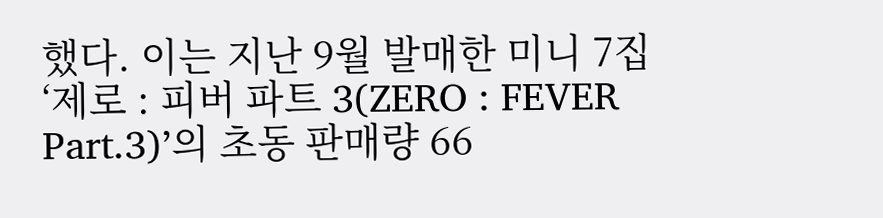했다. 이는 지난 9월 발매한 미니 7집 ‘제로 : 피버 파트 3(ZERO : FEVER Part.3)’의 초동 판매량 66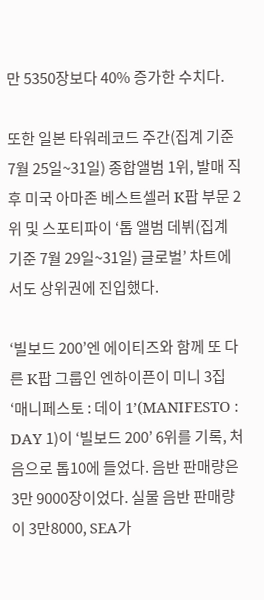만 5350장보다 40% 증가한 수치다.

또한 일본 타워레코드 주간(집계 기준 7월 25일~31일) 종합앨범 1위, 발매 직후 미국 아마존 베스트셀러 K팝 부문 2위 및 스포티파이 ‘톱 앨범 데뷔(집계 기준 7월 29일~31일) 글로벌’ 차트에서도 상위권에 진입했다.

‘빌보드 200’엔 에이티즈와 함께 또 다른 K팝 그룹인 엔하이픈이 미니 3집 ‘매니페스토 : 데이 1’(MANIFESTO : DAY 1)이 ‘빌보드 200’ 6위를 기록, 처음으로 톱10에 들었다. 음반 판매량은 3만 9000장이었다. 실물 음반 판매량이 3만8000, SEA가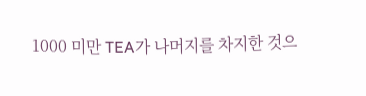1000 미만 TEA가 나머지를 차지한 것으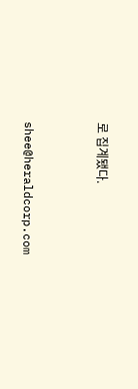로 집계됐다.


shee@heraldcorp.com